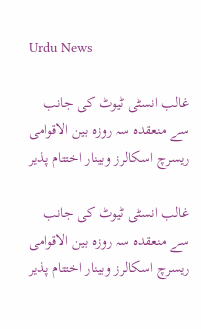Urdu News

غالب انسٹی ٹیوٹ کی جانب سے منعقدہ سہ روزہ بین الاقوامی ریسرچ اسکالرز وبینار اختتام پذیر

غالب انسٹی ٹیوٹ کی جانب سے منعقدہ سہ روزہ بین الاقوامی ریسرچ اسکالرز وبینار اختتام پذیر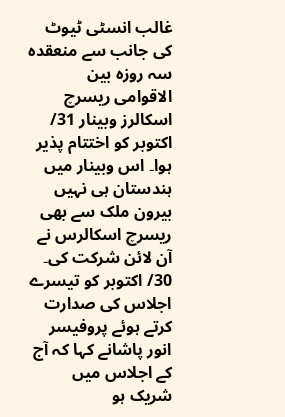غالب انسٹی ٹیوٹ کی جانب سے منعقدہ سہ روزہ بین الاقوامی ریسرچ اسکالرز وبینار 31/ اکتوبر کو اختتام پذیر ہوا۔ اس وبینار میں ہندستان ہی نہیں بیرون ملک سے بھی ریسرچ اسکالرس نے آن لائن شرکت کی۔ 30/ اکتوبر کو تیسرے اجلاس کی صدارت کرتے ہوئے پروفیسر انور پاشانے کہا کہ آج کے اجلاس میں شریک ہو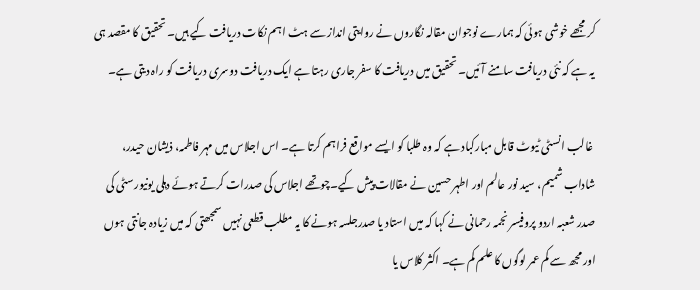کر مجھے خوشی ہوئی کہ ہمارے نوجوان مقالہ نگاروں نے روایتی انداز سے ہٹ اہم نکات دریافت کیے ہیں۔ تحقیق کا مقصد ہی یہ ہے کہ نئی دریافت سامنے آئیں۔ تحقیق میں دریافت کا سفر جاری رہتا ہے ایک دریافت دوسری دریافت کو راہ دیتی ہے۔

 غالب انسٹی ٹیوٹ قابل مبارکباد ہے کہ وہ طلبا کو ایسے مواقع فراہم کرتا ہے۔ اس اجلاس میں مہر فاطمہ، ذیشان حیدر، شاداب شمیم، سید نور عالم اور اطہر حسین نے مقالات پیش کیے۔چوتھے اجلاس کی صدرات کرتے ہوئے دہلی یونیورسٹی کی صدر شعبہ اردو پروفیسر نجمہ رحمانی نے کہا کہ میں استاد یا صدرجلسہ ہونے کا یہ مطلب قطعی نہیں سمجھتی کہ میں زیادہ جانتی ہوں اور مجھ سے کم عمر لوگوں کا علم کم ہے۔ اکثر کلاس یا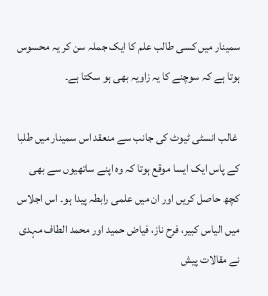سمینار میں کسی طالب علم کا ایک جملہ سن کر یہ محسوس ہوتا ہے کہ سوچنے کا یہ زاویہ بھی ہو سکتا ہے۔

 غالب انسٹی ٹیوٹ کی جانب سے منعقد اس سمینار میں طلبا کے پاس ایک ایسا موقع ہوتا کہ وہ اپنے ساتھیوں سے بھی کچھ حاصل کریں اور ان میں علمی رابطہ پیدا ہو۔ اس اجلاس میں الیاس کبیر، فرح ناز، فیاض حمید اور محمد الطاف مہدی نے مقالات پیش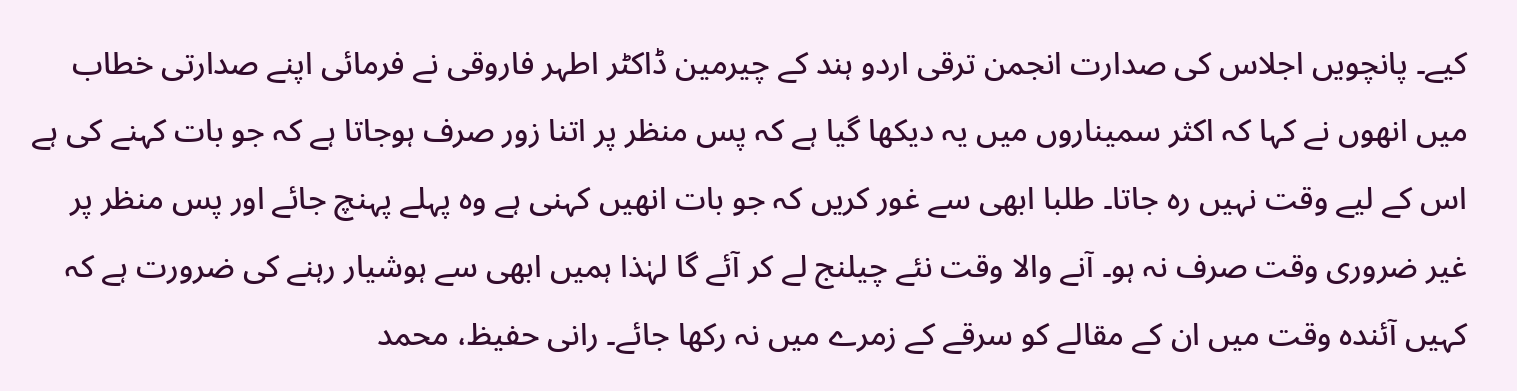کیے۔ پانچویں اجلاس کی صدارت انجمن ترقی اردو ہند کے چیرمین ڈاکٹر اطہر فاروقی نے فرمائی اپنے صدارتی خطاب میں انھوں نے کہا کہ اکثر سمیناروں میں یہ دیکھا گیا ہے کہ پس منظر پر اتنا زور صرف ہوجاتا ہے کہ جو بات کہنے کی ہے اس کے لیے وقت نہیں رہ جاتا۔ طلبا ابھی سے غور کریں کہ جو بات انھیں کہنی ہے وہ پہلے پہنچ جائے اور پس منظر پر غیر ضروری وقت صرف نہ ہو۔ آنے والا وقت نئے چیلنج لے کر آئے گا لہٰذا ہمیں ابھی سے ہوشیار رہنے کی ضرورت ہے کہ کہیں آئندہ وقت میں ان کے مقالے کو سرقے کے زمرے میں نہ رکھا جائے۔ رانی حفیظ، محمد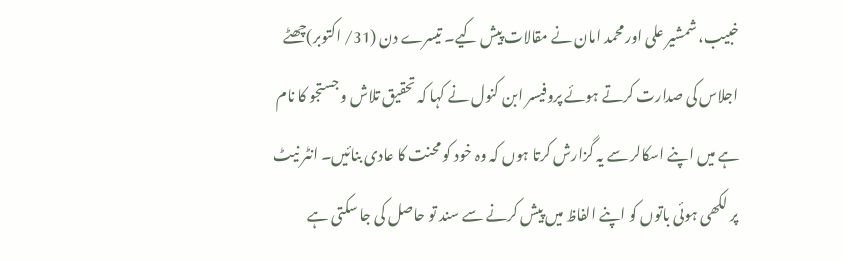خبیب، شمشیر علی اور محمد امان نے مقالات پیش کیے۔ تیسرے دن (31/ اکتوبر)چھٹے اجلاس کی صدارت کرتے ہوئے پروفیسر ابن کنول نے کہا کہ تحقیق تلاش و جستجو کا نام ہے میں اپنے اسکالر سے یہ گزارش کرتا ہوں کہ وہ خود کو محنت کا عادی بنائیں۔ انٹر نیٹ پر لکھی ہوئی باتوں کو اپنے الفاظ میں پیش کرنے سے سند تو حاصل کی جا سکتی ہے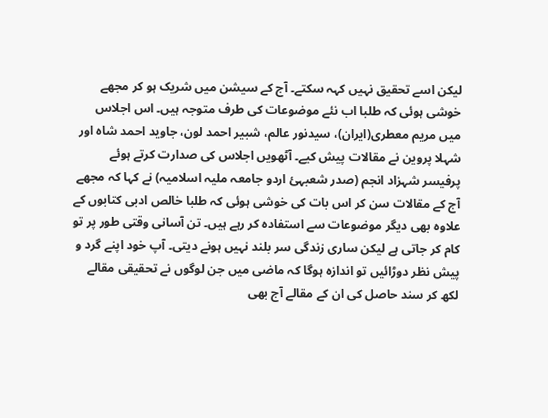لیکن اسے تحقیق نہیں کہہ سکتے۔ آج کے سیشن میں شریک ہو کر مجھے خوشی ہوئی کہ طلبا اب نئے موضوعات کی طرف متوجہ ہیں۔ اس اجلاس میں مریم معطری(ایران)، سیدنور عالم، شبیر احمد لون، جاوید احمد شاہ اور شہلا پروین نے مقالات پیش کیے۔ آٹھویں اجلاس کی صدارت کرتے ہوئے پرفیسر شہزاد انجم (صدر شعبہئ اردو جامعہ ملیہ اسلامیہ) نے کہا کہ مجھے آج کے مقالات سن کر اس بات کی خوشی ہوئی کہ طلبا خالص ادبی کتابوں کے علاوہ بھی دیگر موضوعات سے استفادہ کر رہے ہیں۔ تن آسانی وقتی طور پر تو کام کر جاتی ہے لیکن ساری زندگی سر بلند نہیں ہونے دیتی۔ آپ خود اپنے گرد و پیش نظر دوڑائیں تو اندازہ ہوگا کہ ماضی میں جن لوگوں نے تحقیقی مقالے لکھ کر سند حاصل کی ان کے مقالے آج بھی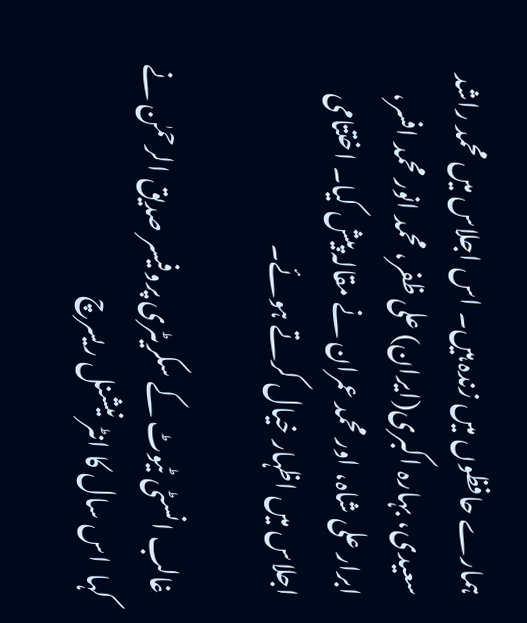ہمارے حافظوں میں زندہ ہیں۔ اس اجلاس میں محمد راشد سعیدی، بہارہ اکبری(ایران) علی ظفر، محمد انور محمد افسر، ابرار علی شاہ، اور محمد عمران نے مقالہ پیش کیا۔ اختتامی اجلاس میں اظہار خیال کرتے ہوئے۔

 غالب انسٹی ٹیوٹ کے سکریٹری پروفیسر صدیق الرحمٰن نے کہا  اس سال کا انٹر نیشنل ریسرچ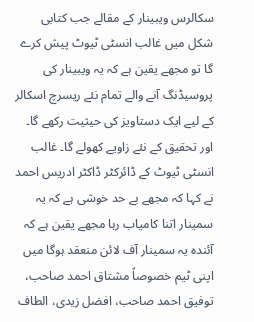سکالرس ویبینار کے مقالے جب کتابی شکل میں غالب انسٹی ٹیوٹ پیش کرے گا تو مجھے یقین ہے کہ یہ ویبینار کی پروسیڈنگ آنے والے تمام نئے ریسرچ اسکالر کے لیے ایک دستاویز کی حیثیت رکھے گا۔ اور تحقیق کے نئے زاویے کھولے گا۔ غالب انسٹی ٹیوٹ کے ڈائرکٹر ڈاکٹر ادریس احمد نے کہا کہ مجھے بے حد خوشی ہے کہ یہ سمینار اتنا کامیاب رہا مجھے یقین ہے کہ آئندہ یہ سمینار آف لائن منعقد ہوگا میں اپنی ٹیم خصوصاً مشتاق احمد صاحب، توفیق احمد صاحب، افضل زیدی، الطاف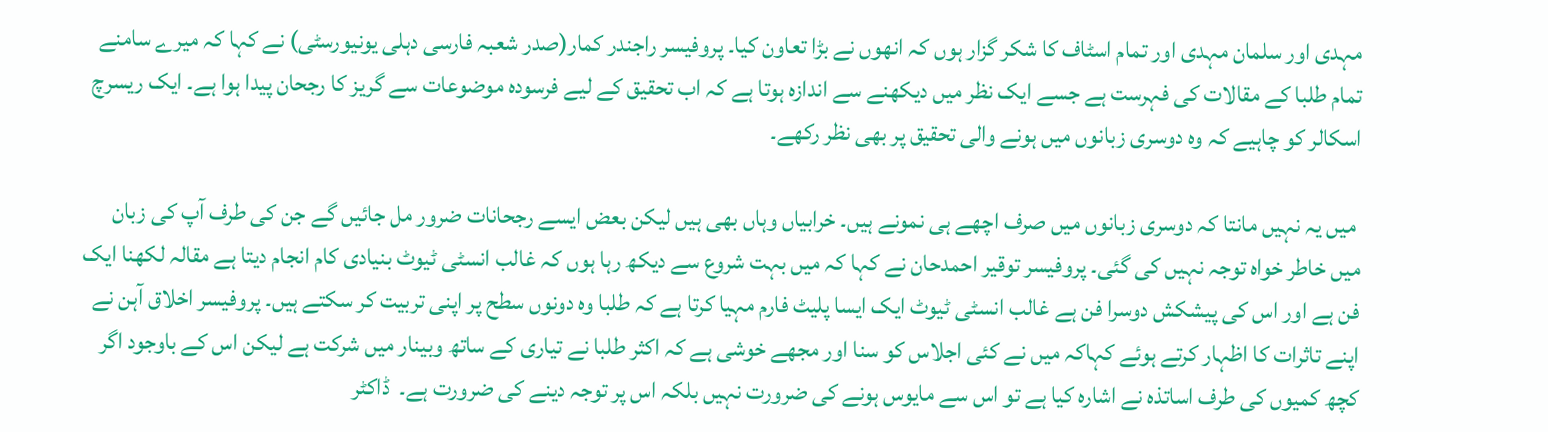مہدی اور سلمان مہدی اور تمام اسٹاف کا شکر گزار ہوں کہ انھوں نے بڑا تعاون کیا۔ پروفیسر راجندر کمار(صدر شعبہ فارسی دہلی یونیورسٹی) نے کہا کہ میرے سامنے تمام طلبا کے مقالات کی فہرست ہے جسے ایک نظر میں دیکھنے سے اندازہ ہوتا ہے کہ اب تحقیق کے لیے فرسودہ موضوعات سے گریز کا رجحان پیدا ہوا ہے۔ ایک ریسرچ اسکالر کو چاہیے کہ وہ دوسری زبانوں میں ہونے والی تحقیق پر بھی نظر رکھے۔

 میں یہ نہیں مانتا کہ دوسری زبانوں میں صرف اچھے ہی نمونے ہیں۔ خرابیاں وہاں بھی ہیں لیکن بعض ایسے رجحانات ضرور مل جائیں گے جن کی طرف آپ کی زبان میں خاطر خواہ توجہ نہیں کی گئی۔ پروفیسر توقیر احمدحان نے کہا کہ میں بہت شروع سے دیکھ رہا ہوں کہ غالب انسٹی ٹیوٹ بنیادی کام انجام دیتا ہے مقالہ لکھنا ایک فن ہے اور اس کی پیشکش دوسرا فن ہے غالب انسٹی ٹیوٹ ایک ایسا پلیٹ فارم مہیا کرتا ہے کہ طلبا وہ دونوں سطح پر اپنی تربیت کر سکتے ہیں۔ پروفیسر اخلاق آہن نے اپنے تاثرات کا اظہار کرتے ہوئے کہاکہ میں نے کئی اجلاس کو سنا اور مجھے خوشی ہے کہ اکثر طلبا نے تیاری کے ساتھ وبینار میں شرکت ہے لیکن اس کے باوجود اگر کچھ کمیوں کی طرف اساتذہ نے اشارہ کیا ہے تو اس سے مایوس ہونے کی ضرورت نہیں بلکہ اس پر توجہ دینے کی ضرورت ہے۔  ڈاکٹر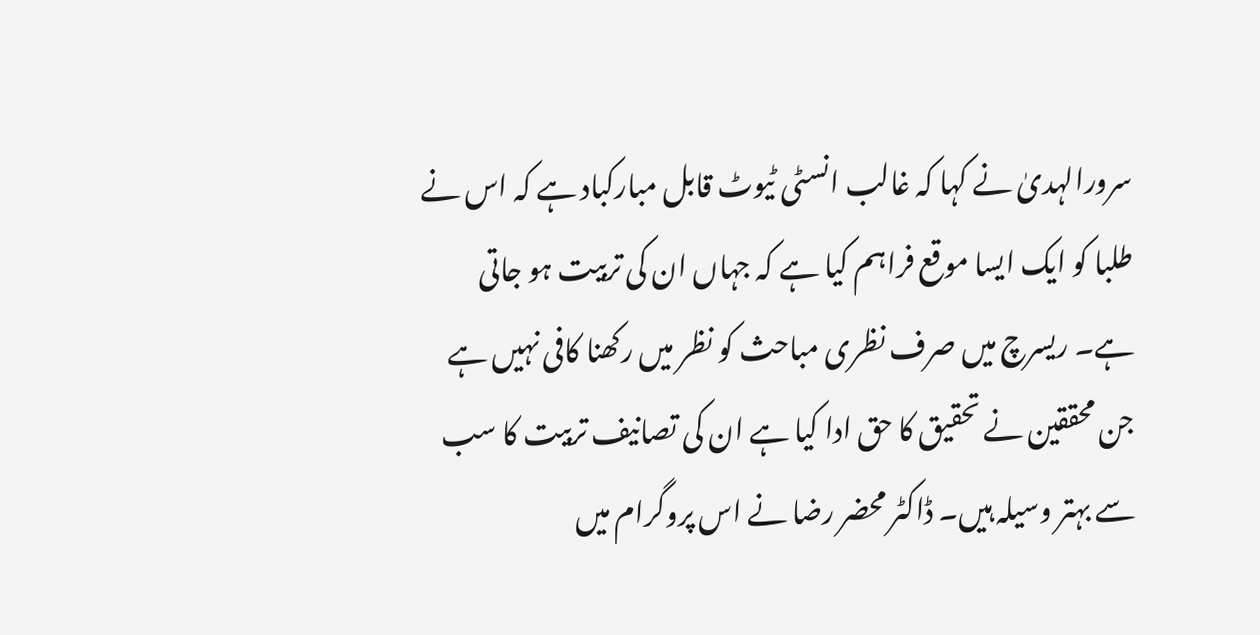سرورالہدیٰ نے کہا کہ غالب انسٹی ٹیوٹ قابل مبارکباد ہے کہ اس نے طلبا کو ایک ایسا موقع فراہم کیا ہے کہ جہاں ان کی تربیت ہو جاتی ہے۔ ریسرچ میں صرف نظری مباحث کو نظر میں رکھنا کافی نہیں ہے جن محققین نے تحقیق کا حق ادا کیا ہے ان کی تصانیف تربیت کا سب سے بہتر وسیلہ ہیں۔ ڈاکٹر محضر رضا نے اس پروگرام میں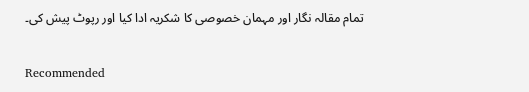تمام مقالہ نگار اور مہمان خصوصی کا شکریہ ادا کیا اور رپوٹ پیش کی۔

Recommended